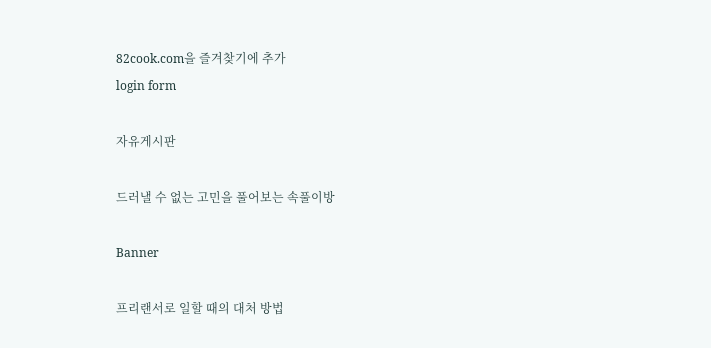82cook.com을 즐겨찾기에 추가
login form

자유게시판

드러낼 수 없는 고민을 풀어보는 속풀이방

Banner

프리랜서로 일할 때의 대처 방법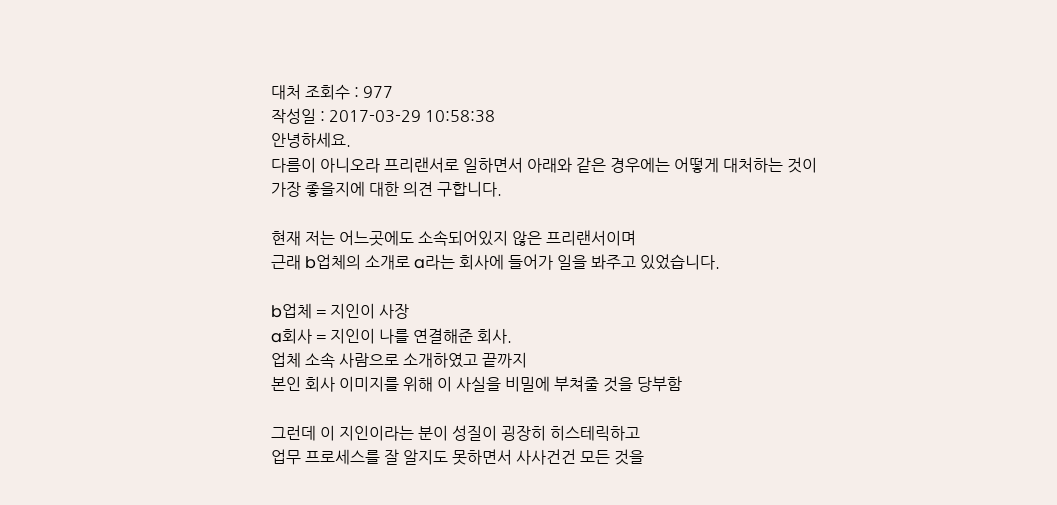대처 조회수 : 977
작성일 : 2017-03-29 10:58:38
안녕하세요.
다름이 아니오라 프리랜서로 일하면서 아래와 같은 경우에는 어떻게 대처하는 것이
가장 좋을지에 대한 의견 구합니다.

현재 저는 어느곳에도 소속되어있지 않은 프리랜서이며
근래 b업체의 소개로 a라는 회사에 들어가 일을 봐주고 있었습니다.

b업체 = 지인이 사장
a회사 = 지인이 나를 연결해준 회사.
업체 소속 사람으로 소개하였고 끝까지
본인 회사 이미지를 위해 이 사실을 비밀에 부쳐줄 것을 당부함

그런데 이 지인이라는 분이 성질이 굉장히 히스테릭하고
업무 프로세스를 잘 알지도 못하면서 사사건건 모든 것을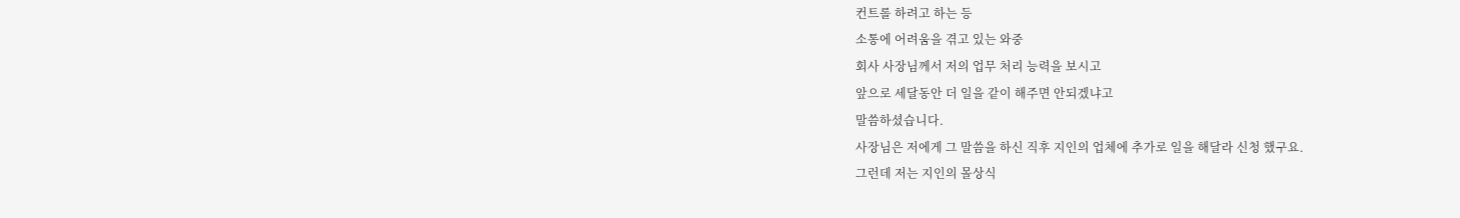컨트롤 하려고 하는 등
소통에 어려움을 겪고 있는 와중
회사 사장님께서 저의 업무 처리 능력을 보시고
앞으로 세달동안 더 일을 같이 해주면 안되겠냐고
말씀하셨습니다.
사장님은 저에게 그 말씀을 하신 직후 지인의 업체에 추가로 일을 해달라 신청 했구요.
그런데 저는 지인의 몰상식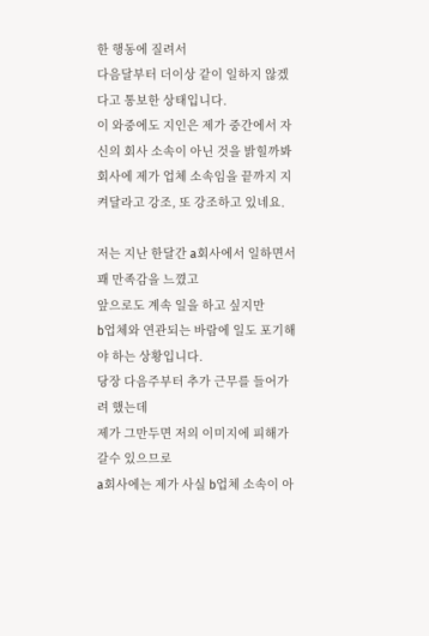한 행동에 질려서
다음달부터 더이상 같이 일하지 않겠다고 통보한 상태입니다.
이 와중에도 지인은 제가 중간에서 자신의 회사 소속이 아닌 것을 밝힐까봐
회사에 제가 업체 소속임을 끝까지 지켜달라고 강조, 또 강조하고 있네요.

저는 지난 한달간 a회사에서 일하면서 꽤 만족감을 느꼈고
앞으로도 계속 일을 하고 싶지만
b업체와 연관되는 바람에 일도 포기해야 하는 상황입니다.
당장 다음주부터 추가 근무를 들어가려 했는데
제가 그만두면 저의 이미지에 피해가 갈수 있으므로
a회사에는 제가 사실 b업체 소속이 아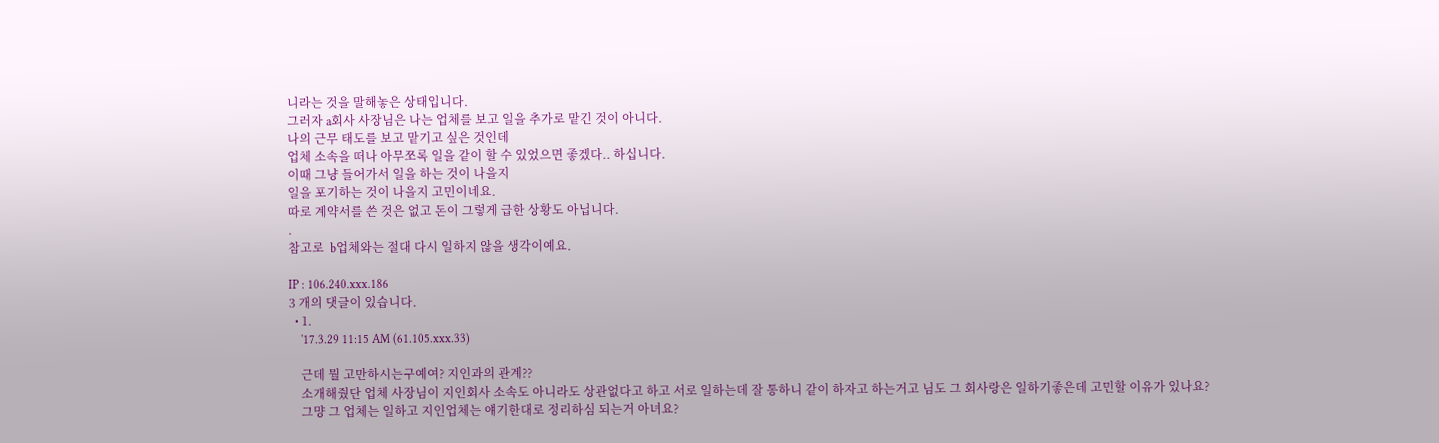니라는 것을 말해놓은 상태입니다.
그러자 a회사 사장님은 나는 업체를 보고 일을 추가로 맡긴 것이 아니다.
나의 근무 태도를 보고 맡기고 싶은 것인데
업체 소속을 떠나 아무쪼록 일을 같이 할 수 있었으면 좋겠다.. 하십니다.
이때 그냥 들어가서 일을 하는 것이 나을지
일을 포기하는 것이 나을지 고민이네요.
따로 계약서를 쓴 것은 없고 돈이 그렇게 급한 상황도 아닙니다.
.
참고로  b업체와는 절대 다시 일하지 않을 생각이예요.

IP : 106.240.xxx.186
3 개의 댓글이 있습니다.
  • 1.
    '17.3.29 11:15 AM (61.105.xxx.33)

    근데 뭘 고만하시는구예여? 지인과의 관계??
    소개해줬단 업체 사장님이 지인회사 소속도 아니라도 상관없다고 하고 서로 일하는데 잘 통하니 같이 하자고 하는거고 님도 그 회사랑은 일하기좋은데 고민할 이유가 있나요?
    그먕 그 업체는 일하고 지인업체는 얘기한대로 정리하심 되는거 아녀요?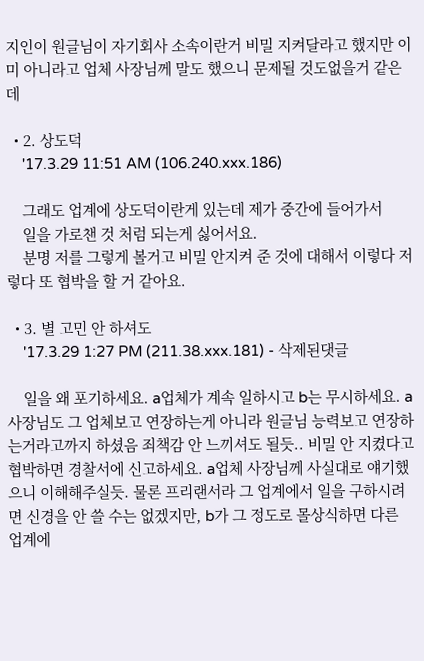지인이 원글님이 자기회사 소속이란거 비밀 지켜달라고 했지만 이미 아니라고 업체 사장님께 말도 했으니 문제될 것도없을거 같은데

  • 2. 상도덕
    '17.3.29 11:51 AM (106.240.xxx.186)

    그래도 업계에 상도덕이란게 있는데 제가 중간에 들어가서
    일을 가로챈 것 처럼 되는게 싫어서요.
    분명 저를 그렇게 볼거고 비밀 안지켜 준 것에 대해서 이렇다 저렇다 또 협박을 할 거 같아요.

  • 3. 별 고민 안 하셔도
    '17.3.29 1:27 PM (211.38.xxx.181) - 삭제된댓글

    일을 왜 포기하세요. a업체가 계속 일하시고 b는 무시하세요. a사장님도 그 업체보고 연장하는게 아니라 원글님 능력보고 연장하는거라고까지 하셨음 죄책감 안 느끼셔도 될듯.. 비밀 안 지켰다고 협박하면 경찰서에 신고하세요. a업체 사장님께 사실대로 얘기했으니 이해해주실듯. 물론 프리랜서라 그 업계에서 일을 구하시려면 신경을 안 쓸 수는 없겠지만, b가 그 정도로 몰상식하면 다른 업계에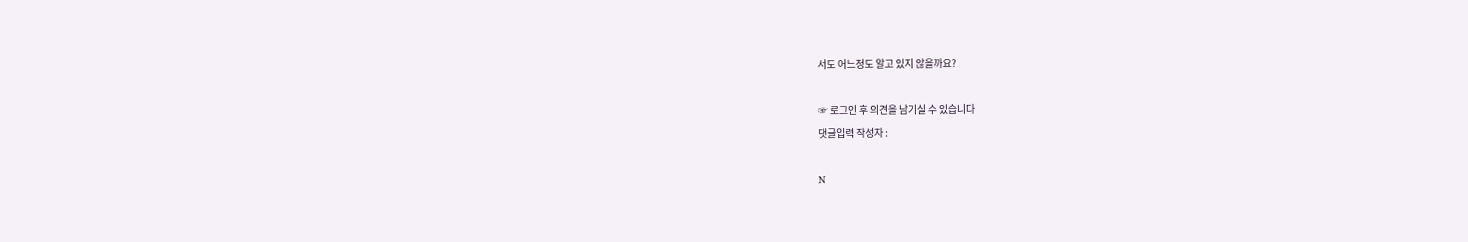서도 어느정도 알고 있지 않을까요?

☞ 로그인 후 의견을 남기실 수 있습니다
댓글입력 작성자 :

N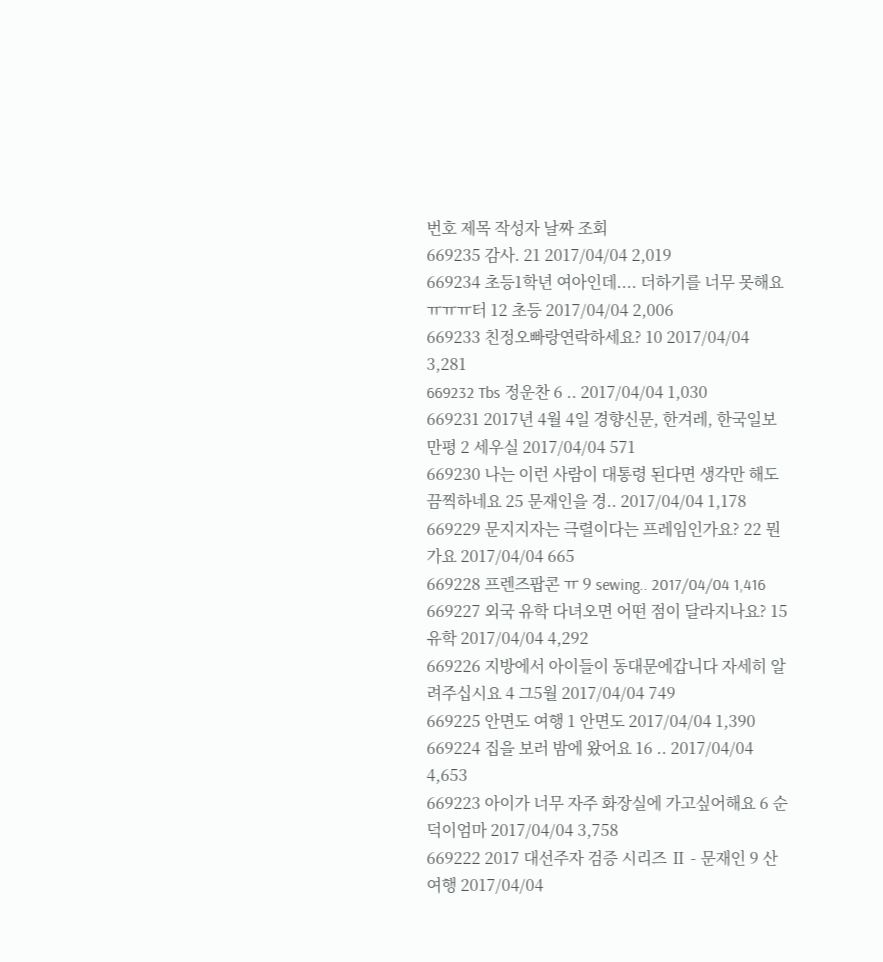번호 제목 작성자 날짜 조회
669235 감사. 21 2017/04/04 2,019
669234 초등1학년 여아인데.... 더하기를 너무 못해요 ㅠㅠㅠ터 12 초등 2017/04/04 2,006
669233 친정오빠랑연락하세요? 10 2017/04/04 3,281
669232 Tbs 정운찬 6 .. 2017/04/04 1,030
669231 2017년 4월 4일 경향신문, 한겨레, 한국일보 만평 2 세우실 2017/04/04 571
669230 나는 이런 사람이 대통령 된다면 생각만 해도 끔찍하네요 25 문재인을 경.. 2017/04/04 1,178
669229 문지지자는 극렬이다는 프레임인가요? 22 뭔가요 2017/04/04 665
669228 프렌즈팝콘 ㅠ 9 sewing.. 2017/04/04 1,416
669227 외국 유학 다녀오면 어떤 점이 달라지나요? 15 유학 2017/04/04 4,292
669226 지방에서 아이들이 동대문에갑니다 자세히 알려주십시요 4 그5월 2017/04/04 749
669225 안면도 여행 1 안면도 2017/04/04 1,390
669224 집을 보러 밤에 왔어요 16 .. 2017/04/04 4,653
669223 아이가 너무 자주 화장실에 가고싶어해요 6 순덕이엄마 2017/04/04 3,758
669222 2017 대선주자 검증 시리즈 Ⅱ - 문재인 9 산여행 2017/04/04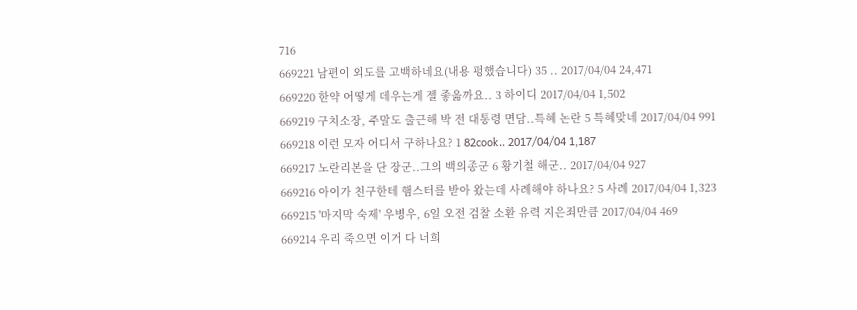716
669221 남편이 외도를 고백하네요(내용 펑했습니다) 35 .. 2017/04/04 24,471
669220 한약 어떻게 데우는게 젤 좋읆까요.. 3 하이디 2017/04/04 1,502
669219 구치소장, 주말도 출근해 박 전 대통령 면담..특혜 논란 5 특혜맞네 2017/04/04 991
669218 이런 모자 어디서 구하나요? 1 82cook.. 2017/04/04 1,187
669217 노란리본을 단 장군..그의 백의종군 6 황기철 해군.. 2017/04/04 927
669216 아이가 친구한테 햄스터를 받아 왔는데 사례해야 하나요? 5 사례 2017/04/04 1,323
669215 '마지막 숙제' 우병우, 6일 오전 검찰 소환 유력 지은죄만큼 2017/04/04 469
669214 우리 죽으면 이거 다 너희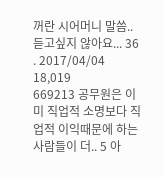꺼란 시어머니 말씀..듣고싶지 않아요... 36 . 2017/04/04 18,019
669213 공무원은 이미 직업적 소명보다 직업적 이익때문에 하는사람들이 더.. 5 아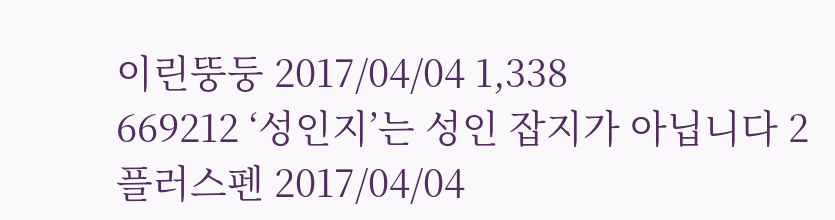이린뚱둥 2017/04/04 1,338
669212 ‘성인지’는 성인 잡지가 아닙니다 2 플러스펜 2017/04/04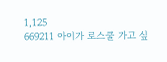1,125
669211 아이가 로스쿨 가고 싶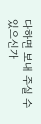다하면 보내 주실 수 있으신가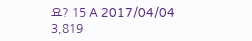요? 15 A 2017/04/04 3,819